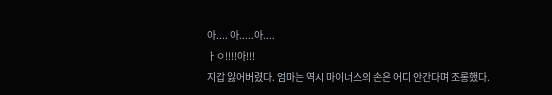아.... 아.....아....
ㅏㅇ!!!!아!!!
지갑 잃어버렸다. 엄마는 역시 마이너스의 손은 어디 안간다며 조롱했다.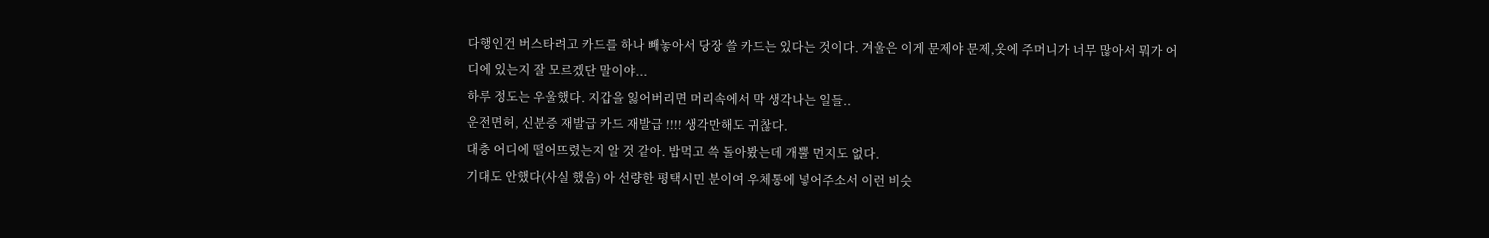다행인건 버스타려고 카드를 하나 빼놓아서 당장 쓸 카드는 있다는 것이다. 겨울은 이게 문제야 문제,옷에 주머니가 너무 많아서 뭐가 어디에 있는지 잘 모르겠단 말이야...
하루 정도는 우울했다. 지갑을 잃어버리면 머리속에서 막 생각나는 일들..
운전면허, 신분증 재발급 카드 재발급 !!!! 생각만해도 귀찮다.
대충 어디에 떨어뜨렸는지 알 것 같아. 밥먹고 쓱 돌아봤는데 개뿔 먼지도 없다.
기대도 안했다(사실 했음) 아 선량한 평택시민 분이여 우체통에 넣어주소서 이런 비슷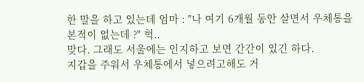한 말을 하고 있는데 엄마 : "나 여기 6개월 동안 살면서 우체통을 본적이 없는데 ?" 헉..
맞다. 그래도 서울에는 인지하고 보면 간간이 있긴 하다.
지갑을 주워서 우체통에서 넣으려고해도 거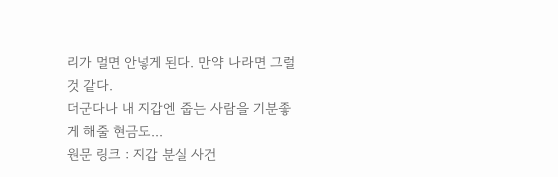리가 멀면 안넣게 된다. 만약 나라면 그럴 것 같다.
더군다나 내 지갑엔 줍는 사람을 기분좋게 해줄 현금도...
원문 링크 : 지갑 분실 사건